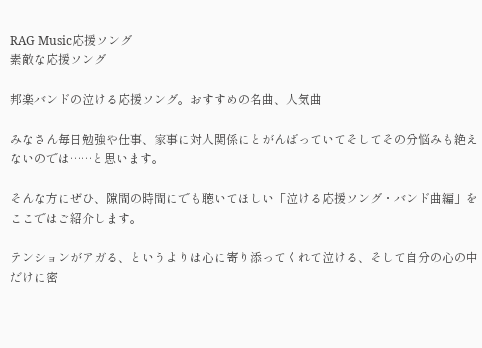RAG Music応援ソング
素敵な応援ソング

邦楽バンドの泣ける応援ソング。おすすめの名曲、人気曲

みなさん毎日勉強や仕事、家事に対人関係にとがんばっていてそしてその分悩みも絶えないのでは……と思います。

そんな方にぜひ、隙間の時間にでも聴いてほしい「泣ける応援ソング・バンド曲編」をここではご紹介します。

テンションがアガる、というよりは心に寄り添ってくれて泣ける、そして自分の心の中だけに密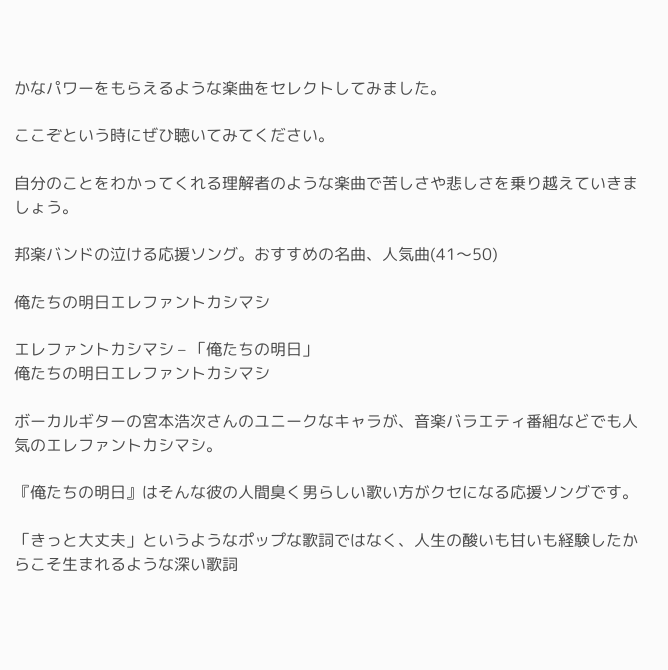かなパワーをもらえるような楽曲をセレクトしてみました。

ここぞという時にぜひ聴いてみてください。

自分のことをわかってくれる理解者のような楽曲で苦しさや悲しさを乗り越えていきましょう。

邦楽バンドの泣ける応援ソング。おすすめの名曲、人気曲(41〜50)

俺たちの明日エレファントカシマシ

エレファントカシマシ – 「俺たちの明日」
俺たちの明日エレファントカシマシ

ボーカルギターの宮本浩次さんのユニークなキャラが、音楽バラエティ番組などでも人気のエレファントカシマシ。

『俺たちの明日』はそんな彼の人間臭く男らしい歌い方がクセになる応援ソングです。

「きっと大丈夫」というようなポップな歌詞ではなく、人生の酸いも甘いも経験したからこそ生まれるような深い歌詞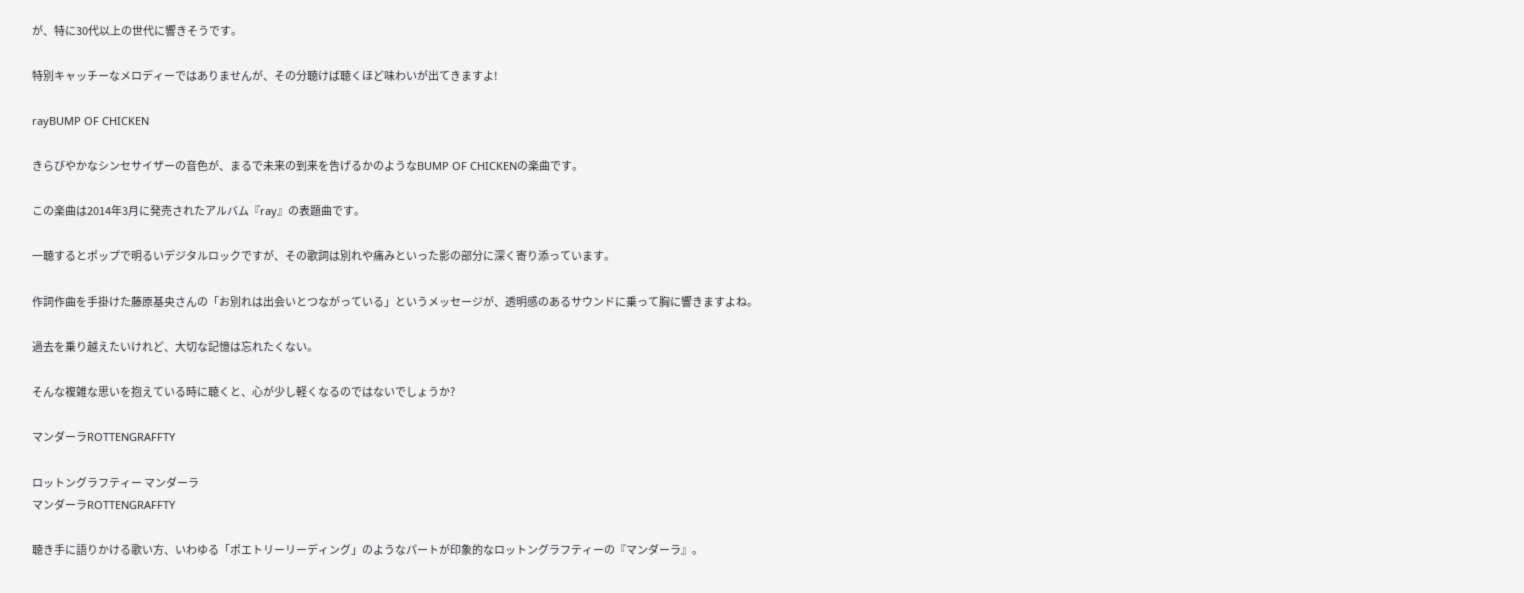が、特に30代以上の世代に響きそうです。

特別キャッチーなメロディーではありませんが、その分聴けば聴くほど味わいが出てきますよ!

rayBUMP OF CHICKEN

きらびやかなシンセサイザーの音色が、まるで未来の到来を告げるかのようなBUMP OF CHICKENの楽曲です。

この楽曲は2014年3月に発売されたアルバム『ray』の表題曲です。

一聴するとポップで明るいデジタルロックですが、その歌詞は別れや痛みといった影の部分に深く寄り添っています。

作詞作曲を手掛けた藤原基央さんの「お別れは出会いとつながっている」というメッセージが、透明感のあるサウンドに乗って胸に響きますよね。

過去を乗り越えたいけれど、大切な記憶は忘れたくない。

そんな複雑な思いを抱えている時に聴くと、心が少し軽くなるのではないでしょうか?

マンダーラROTTENGRAFFTY

ロットングラフティー マンダーラ
マンダーラROTTENGRAFFTY

聴き手に語りかける歌い方、いわゆる「ポエトリーリーディング」のようなパートが印象的なロットングラフティーの『マンダーラ』。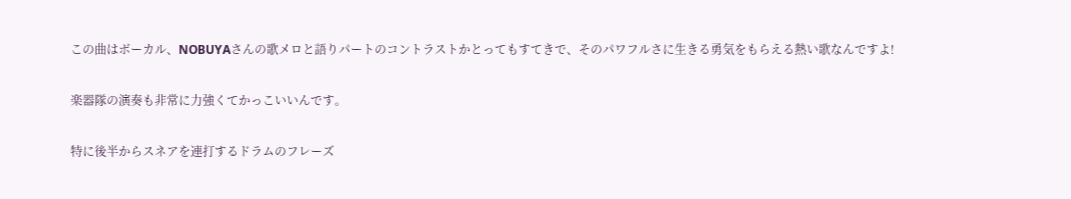この曲はボーカル、NOBUYAさんの歌メロと語りパートのコントラストかとってもすてきで、そのパワフルさに生きる勇気をもらえる熱い歌なんですよ!

楽器隊の演奏も非常に力強くてかっこいいんです。

特に後半からスネアを連打するドラムのフレーズ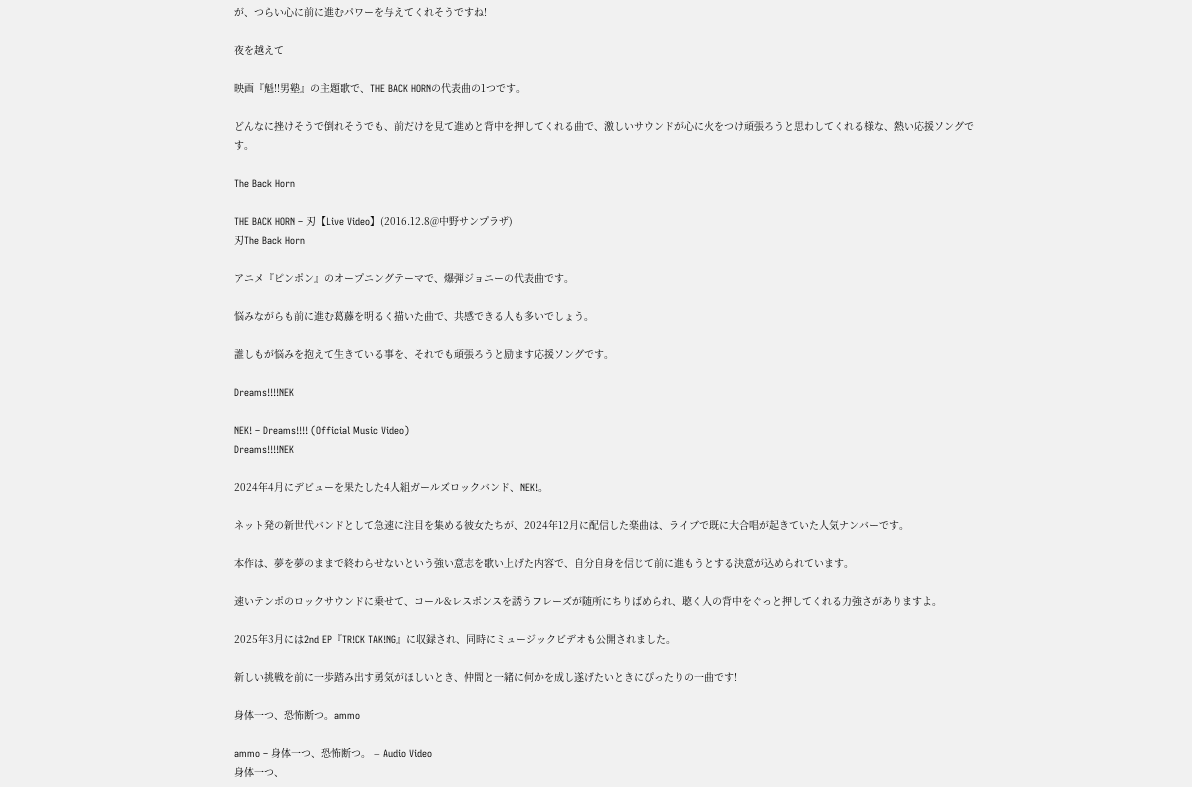が、つらい心に前に進むパワーを与えてくれそうですね!

夜を越えて

映画『魁!!男塾』の主題歌で、THE BACK HORNの代表曲の1つです。

どんなに挫けそうで倒れそうでも、前だけを見て進めと背中を押してくれる曲で、激しいサウンドが心に火をつけ頑張ろうと思わしてくれる様な、熱い応援ソングです。

The Back Horn

THE BACK HORN – 刃【Live Video】(2016.12.8@中野サンプラザ)
刃The Back Horn

アニメ『ピンポン』のオープニングテーマで、爆弾ジョニーの代表曲です。

悩みながらも前に進む葛藤を明るく描いた曲で、共感できる人も多いでしょう。

誰しもが悩みを抱えて生きている事を、それでも頑張ろうと励ます応援ソングです。

Dreams!!!!NEK

NEK! – Dreams!!!! (Official Music Video)
Dreams!!!!NEK

2024年4月にデビューを果たした4人組ガールズロックバンド、NEK!。

ネット発の新世代バンドとして急速に注目を集める彼女たちが、2024年12月に配信した楽曲は、ライブで既に大合唱が起きていた人気ナンバーです。

本作は、夢を夢のままで終わらせないという強い意志を歌い上げた内容で、自分自身を信じて前に進もうとする決意が込められています。

速いテンポのロックサウンドに乗せて、コール&レスポンスを誘うフレーズが随所にちりばめられ、聴く人の背中をぐっと押してくれる力強さがありますよ。

2025年3月には2nd EP『TR!CK TAK!NG』に収録され、同時にミュージックビデオも公開されました。

新しい挑戦を前に一歩踏み出す勇気がほしいとき、仲間と一緒に何かを成し遂げたいときにぴったりの一曲です!

身体一つ、恐怖断つ。ammo

ammo – 身体一つ、恐怖断つ。 – Audio Video
身体一つ、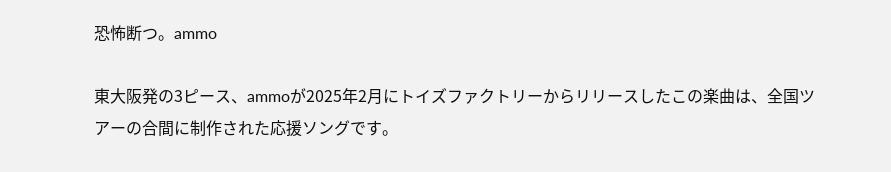恐怖断つ。ammo

東大阪発の3ピース、ammoが2025年2月にトイズファクトリーからリリースしたこの楽曲は、全国ツアーの合間に制作された応援ソングです。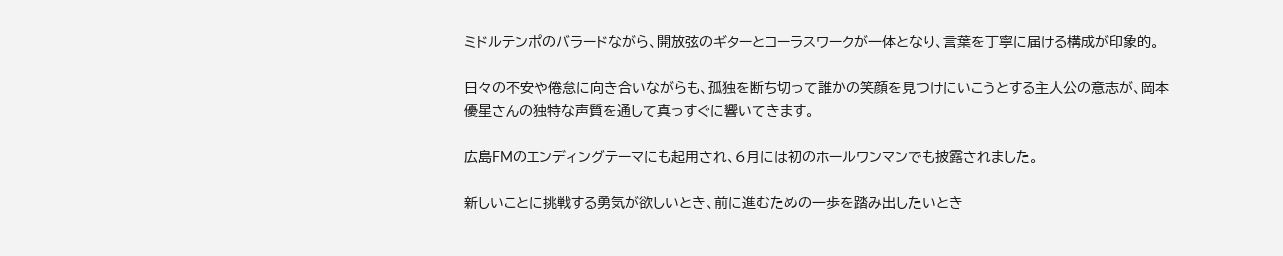ミドルテンポのバラードながら、開放弦のギターとコーラスワークが一体となり、言葉を丁寧に届ける構成が印象的。

日々の不安や倦怠に向き合いながらも、孤独を断ち切って誰かの笑顔を見つけにいこうとする主人公の意志が、岡本優星さんの独特な声質を通して真っすぐに響いてきます。

広島FMのエンディングテーマにも起用され、6月には初のホールワンマンでも披露されました。

新しいことに挑戦する勇気が欲しいとき、前に進むための一歩を踏み出したいとき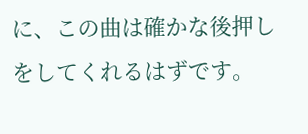に、この曲は確かな後押しをしてくれるはずです。